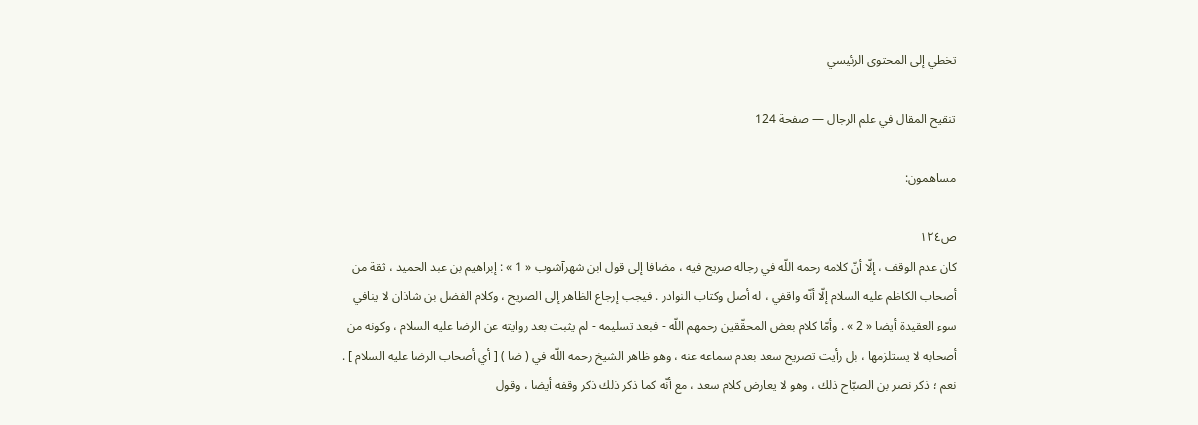تخطي إلى المحتوى الرئيسي

تنقيح المقال في علم الرجال — صفحة 124

مساهمون:

ص١٢٤
كان عدم الوقف ، إلّا أنّ كلامه رحمه اللّه في رجاله صريح فيه ، مضافا إلى قول ابن شهرآشوب « 1 » : إبراهيم بن عبد الحميد ، ثقة من أصحاب الكاظم عليه السلام إلّا أنّه واقفي ، له أصل وكتاب النوادر . فيجب إرجاع الظاهر إلى الصريح ، وكلام الفضل بن شاذان لا ينافي سوء العقيدة أيضا « 2 » . وأمّا كلام بعض المحقّقين رحمهم اللّه - فبعد تسليمه - لم يثبت بعد روايته عن الرضا عليه السلام ، وكونه من أصحابه لا يستلزمها ، بل رأيت تصريح سعد بعدم سماعه عنه ، وهو ظاهر الشيخ رحمه اللّه في ( ضا ) [ أي أصحاب الرضا عليه السلام ] . نعم ؛ ذكر نصر بن الصبّاح ذلك ، وهو لا يعارض كلام سعد ، مع أنّه كما ذكر ذلك ذكر وقفه أيضا ، وقول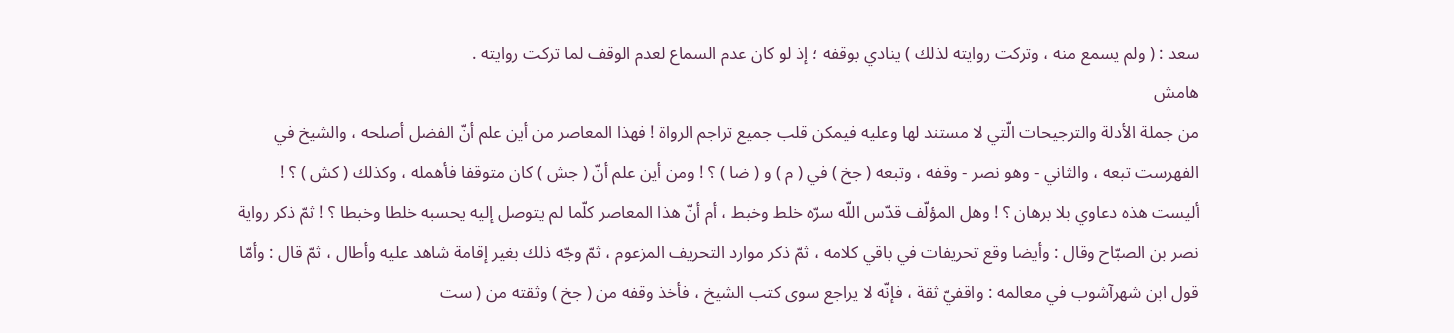سعد : ( ولم يسمع منه ، وتركت روايته لذلك ) ينادي بوقفه ؛ إذ لو كان عدم السماع لعدم الوقف لما تركت روايته .
هامش
من جملة الأدلة والترجيحات الّتي لا مستند لها وعليه فيمكن قلب جميع تراجم الرواة ! فهذا المعاصر من أين علم أنّ الفضل أصلحه ، والشيخ في الفهرست تبعه ، والثاني - وهو نصر - وقفه ، وتبعه ( جخ ) في ( م ) و ( ضا ) ؟ ! ومن أين علم أنّ ( جش ) كان متوقفا فأهمله ، وكذلك ( كش ) ؟ ! أليست هذه دعاوي بلا برهان ؟ ! وهل المؤلّف قدّس اللّه سرّه خلط وخبط ، أم أنّ هذا المعاصر كلّما لم يتوصل إليه يحسبه خلطا وخبطا ؟ ! ثمّ ذكر رواية نصر بن الصبّاح وقال : وأيضا وقع تحريفات في باقي كلامه ، ثمّ ذكر موارد التحريف المزعوم ، ثمّ وجّه ذلك بغير إقامة شاهد عليه وأطال ، ثمّ قال : وأمّا قول ابن شهرآشوب في معالمه : واقفيّ ثقة ، فإنّه لا يراجع سوى كتب الشيخ ، فأخذ وقفه من ( جخ ) وثقته من ( ست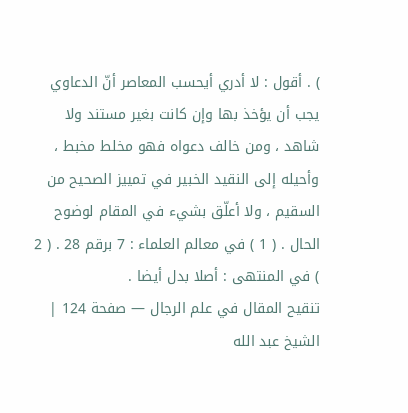) . أقول : لا أدري أيحسب المعاصر أنّ الدعاوي يجب أن يؤخذ بها وإن كانت بغير مستند ولا شاهد ، ومن خالف دعواه فهو مخلط مخبط ، وأحيله إلى النقيد الخبير في تمييز الصحيح من السقيم ، ولا أعلّق بشيء في المقام لوضوح الحال . ( 1 ) في معالم العلماء : 7 برقم 28 . ( 2 ) في المنتهى : أصلا بدل أيضا .
تنقيح المقال في علم الرجال — صفحة 124 | الشيخ عبد الله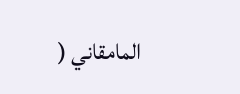المامقاني (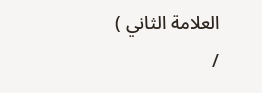العلامة الثاني ) /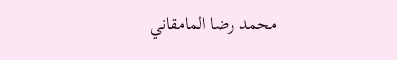محمد رضا المامقاني